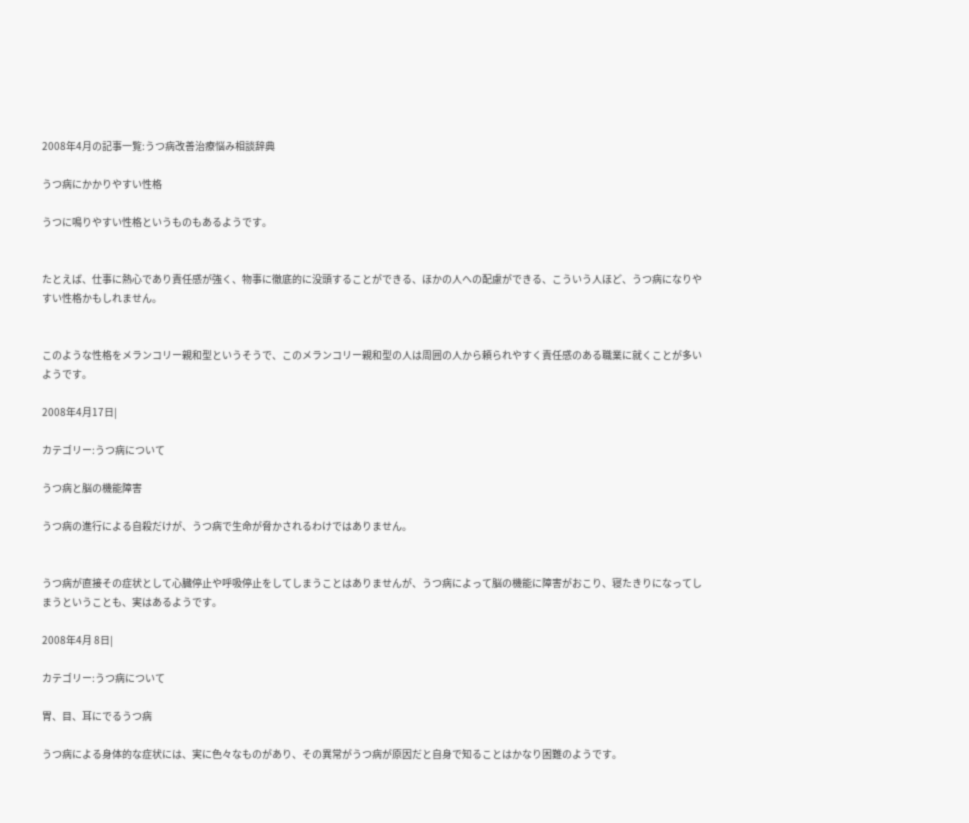2008年4月の記事一覧:うつ病改善治療悩み相談辞典

うつ病にかかりやすい性格

うつに鳴りやすい性格というものもあるようです。


たとえば、仕事に熱心であり責任感が強く、物事に徹底的に没頭することができる、ほかの人への配慮ができる、こういう人ほど、うつ病になりやすい性格かもしれません。


このような性格をメランコリー親和型というそうで、このメランコリー親和型の人は周囲の人から頼られやすく責任感のある職業に就くことが多いようです。

2008年4月17日|

カテゴリー:うつ病について

うつ病と脳の機能障害

うつ病の進行による自殺だけが、うつ病で生命が脅かされるわけではありません。


うつ病が直接その症状として心臓停止や呼吸停止をしてしまうことはありませんが、うつ病によって脳の機能に障害がおこり、寝たきりになってしまうということも、実はあるようです。

2008年4月 8日|

カテゴリー:うつ病について

胃、目、耳にでるうつ病

うつ病による身体的な症状には、実に色々なものがあり、その異常がうつ病が原因だと自身で知ることはかなり困難のようです。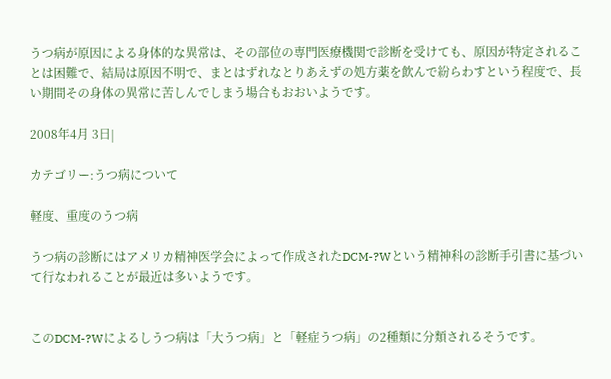うつ病が原因による身体的な異常は、その部位の専門医療機関で診断を受けても、原因が特定されることは困難で、結局は原因不明で、まとはずれなとりあえずの処方薬を飲んで紛らわすという程度で、長い期間その身体の異常に苦しんでしまう場合もおおいようです。

2008年4月 3日|

カテゴリー:うつ病について

軽度、重度のうつ病

うつ病の診断にはアメリカ精神医学会によって作成されたDCM-?Wという精神科の診断手引書に基づいて行なわれることが最近は多いようです。


このDCM-?Wによるしうつ病は「大うつ病」と「軽症うつ病」の2種類に分類されるそうです。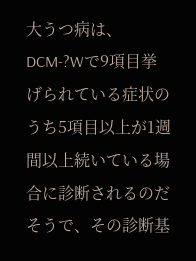大うつ病は、DCM-?Wで9項目挙げられている症状のうち5項目以上が1週間以上続いている場合に診断されるのだそうで、その診断基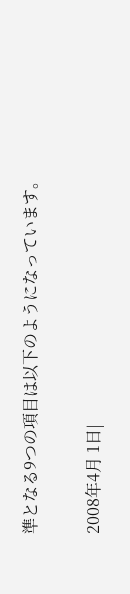準となる9つの項目は以下のようになっています。

2008年4月 1日|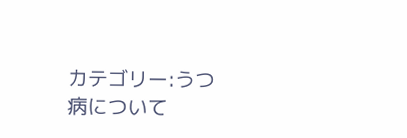カテゴリー:うつ病について